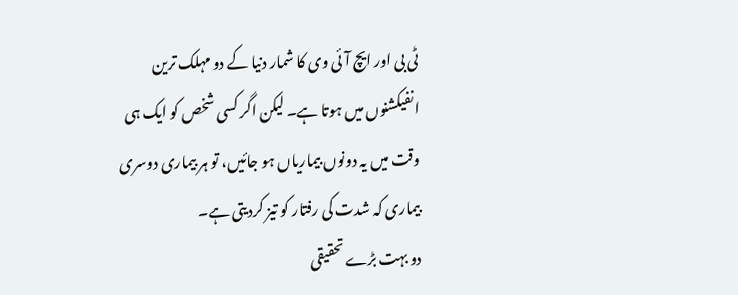ٹی بی اور ایچ آئی وی کا شمار دنیا کے دو مہلک ترین انفیکشنوں میں ہوتا ہے۔ لیکن اگر کسی شخص کو ایک ہی وقت میں یہ دونوں بیماریاں ہو جائیں، تو ہر بیماری دوسری بیماری کہ شدت کی رفتار کو تیز کردیتی ہے۔
دو بہت بڑے تحقیقی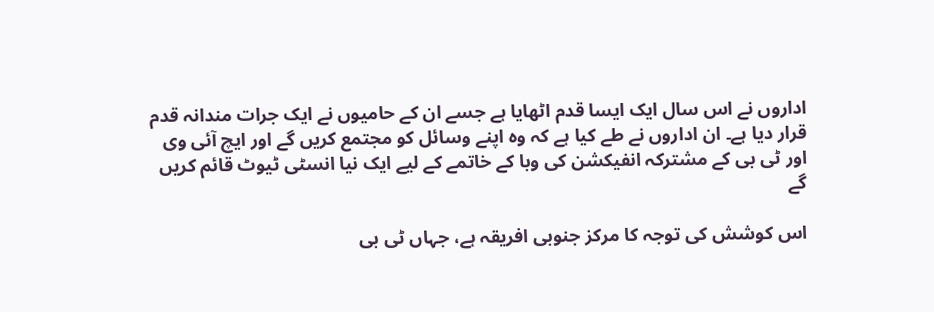اداروں نے اس سال ایک ایسا قدم اٹھایا ہے جسے ان کے حامیوں نے ایک جرات مندانہ قدم قرار دیا ہے۔ ان اداروں نے طے کیا ہے کہ وہ اپنے وسائل کو مجتمع کریں گے اور ایچ آئی وی اور ٹی بی کے مشترکہ انفیکشن کی وبا کے خاتمے کے لیے ایک نیا انسٹی ٹیوٹ قائم کریں گے

اس کوشش کی توجہ کا مرکز جنوبی افریقہ ہے، جہاں ٹی بی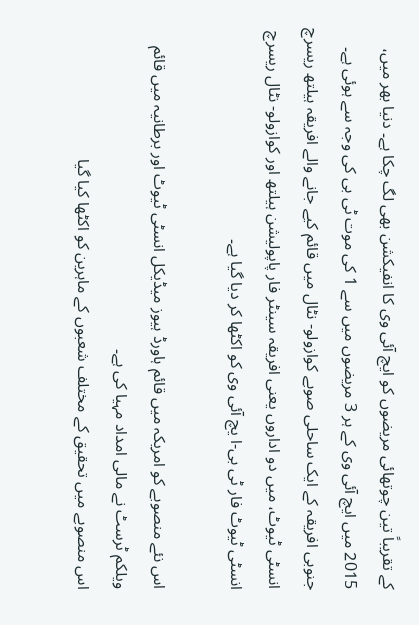کے تقریباً تین چوتھائی مریضوں کو ایچ آئی وی کا انفیکشن بھی لگ چکا ہے۔ دنیا بھر میں، 2015 میں ایچ آئی وی کے ہر 3 مریضوں میں سے 1 کی موت ٹی بی کی وجہ سے ہوئی ہے۔
جنوبی افریقہ کے ایک ساحلی صوبے کوازولو- نٹال میں قائم کیے جانے والے افریقہ ہیلتھ ریسرچ انسٹی ٹیوٹ، میں دو اداروں یعنی افریقہ سینٹر فار پاپولیشن ہیلتھ اور کوازولو- نٹال ریسرچ انسٹی ٹیوٹ فار ٹی بی-ا یچ آئی وی کو اکٹھا کر دیا گیا ہے۔

اس نئے منصوبے کو امریکہ میں قائم ہاورڈ ہیوز میڈیکل انسٹی ٹیوٹ اور برطانیہ میں قائم ویلکم ٹرسٹ نے مالی امداد مہیا کی ہے۔
اس منصوبے میں تحقیق کے مختلف شعبوں کے ماہرین کو اکٹھا کیا گیا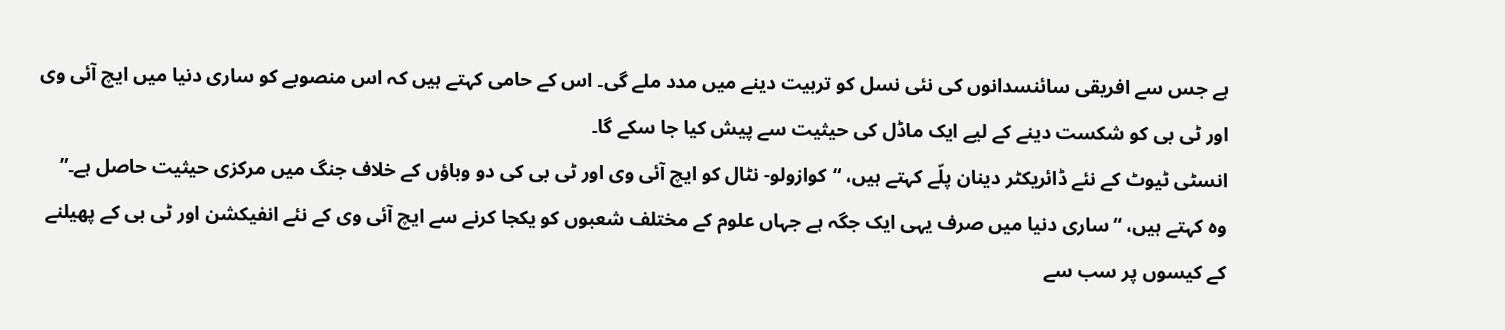ہے جس سے افریقی سائنسدانوں کی نئی نسل کو تربیت دینے میں مدد ملے گی۔ اس کے حامی کہتے ہیں کہ اس منصوبے کو ساری دنیا میں ایچ آئی وی اور ٹی بی کو شکست دینے کے لیے ایک ماڈل کی حیثیت سے پیش کیا جا سکے گا۔
انسٹی ٹیوٹ کے نئے ڈائریکٹر دینان پلّے کہتے ہیں، “کوازولو- نٹال کو ایچ آئی وی اور ٹی بی کی دو وباؤں کے خلاف جنگ میں مرکزی حیثیت حاصل ہے۔”
وہ کہتے ہیں، “ساری دنیا میں صرف یہی ایک جگہ ہے جہاں علوم کے مختلف شعبوں کو یکجا کرنے سے ایچ آئی وی کے نئے انفیکشن اور ٹی بی کے پھیلنے کے کیسوں پر سب سے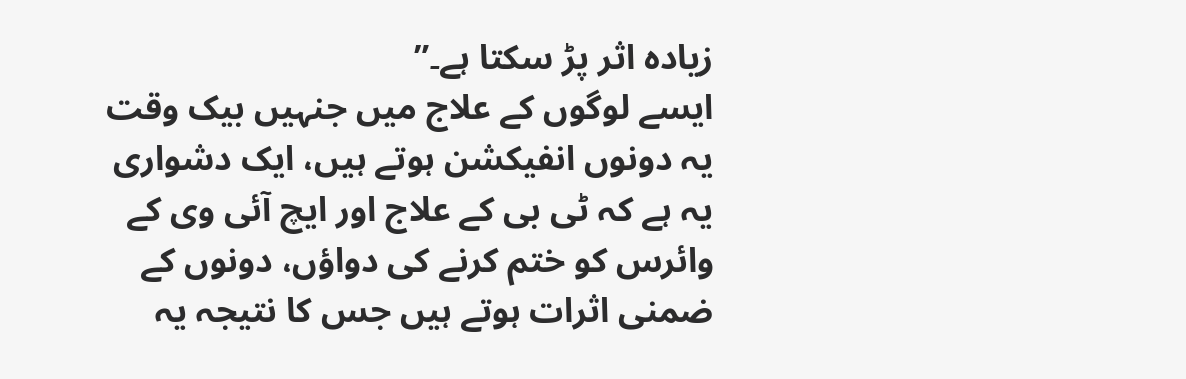زیادہ اثر پڑ سکتا ہے۔”
ایسے لوگوں کے علاج میں جنہیں بیک وقت یہ دونوں انفیکشن ہوتے ہیں، ایک دشواری یہ ہے کہ ٹی بی کے علاج اور ایچ آئی وی کے وائرس کو ختم کرنے کی دواؤں، دونوں کے ضمنی اثرات ہوتے ہیں جس کا نتیجہ یہ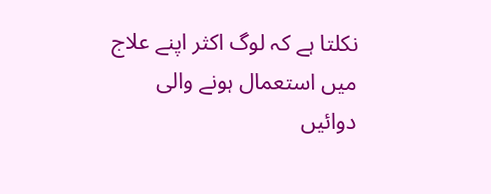نکلتا ہے کہ لوگ اکثر اپنے علاج میں استعمال ہونے والی دوائیں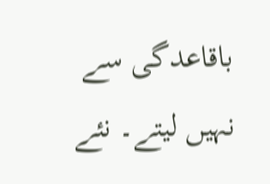باقاعدگی سے نہیں لیتے۔ نئے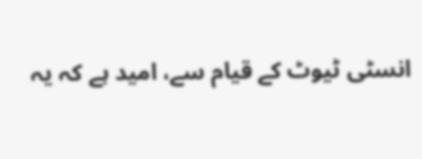انسٹی ٹیوٹ کے قیام سے، امید ہے کہ یہ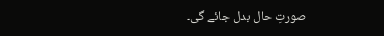صورتِ حال بدل جائے گی۔